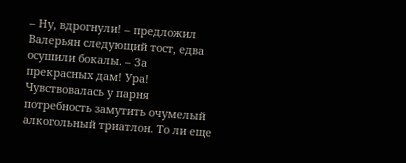– Ну, вдрогнули! – предложил Валерьян следующий тост, едва осушили бокалы. – За прекрасных дам! Ура!
Чувствовалась у парня потребность замутить очумелый алкогольный триатлон. То ли еще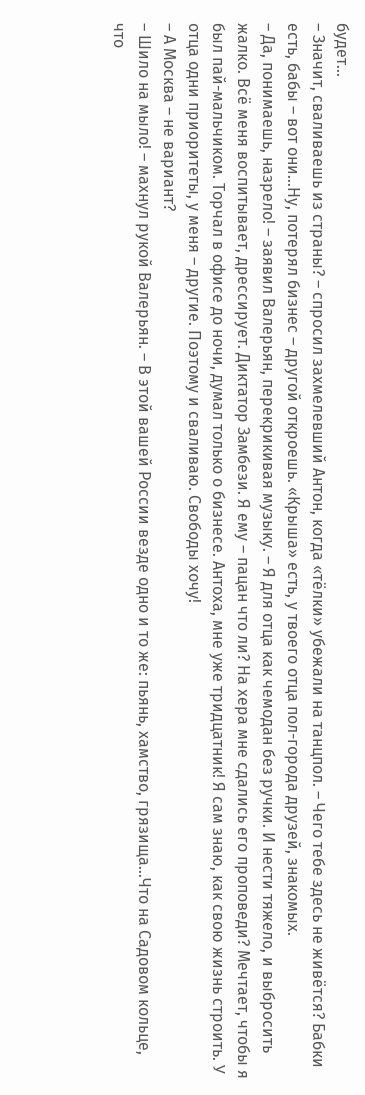будет…
– Значит, сваливаешь из страны? – спросил захмелевший Антон, когда «тёлки» убежали на танцпол. – Чего тебе здесь не живётся? Бабки есть, бабы – вот они…Ну, потерял бизнес – другой откроешь. «Крыша» есть, у твоего отца пол-города друзей, знакомых.
– Да, понимаешь, назрело! – заявил Валерьян, перекрикивая музыку. – Я для отца как чемодан без ручки. И нести тяжело, и выбросить жалко. Всё меня воспитывает, дрессирует. Диктатор Замбези. Я ему – пацан что ли? На хера мне сдались его проповеди? Мечтает, чтобы я был пай-мальчиком. Торчал в офисе до ночи, думал только о бизнесе. Антоха, мне уже тридцатник! Я сам знаю, как свою жизнь строить. У отца одни приоритеты, у меня – другие. Поэтому и сваливаю. Свободы хочу!
– А Москва – не вариант?
– Шило на мыло! – махнул рукой Валерьян. – В этой вашей России везде одно и то же: пьянь, хамство, грязища…Что на Садовом кольце, что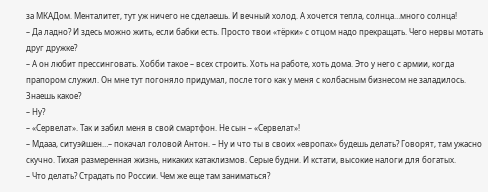за МКАДом. Менталитет, тут уж ничего не сделаешь. И вечный холод. А хочется тепла, солнца…много солнца!
– Да ладно? И здесь можно жить, если бабки есть. Просто твои «тёрки» с отцом надо прекращать. Чего нервы мотать друг дружке?
– А он любит прессинговать. Хобби такое – всех строить. Хоть на работе, хоть дома. Это у него с армии, когда прапором служил. Он мне тут погоняло придумал, после того как у меня с колбасным бизнесом не заладилось. Знаешь какое?
– Ну?
– «Сервелат». Так и забил меня в свой смартфон. Не сын – «Сервелат»!
– Мдааа, ситуэйшен…– покачал головой Антон. – Ну и что ты в своих «европах» будешь делать? Говорят, там ужасно скучно. Тихая размеренная жизнь, никаких катаклизмов. Серые будни. И кстати, высокие налоги для богатых.
– Что делать? Страдать по России. Чем же еще там заниматься?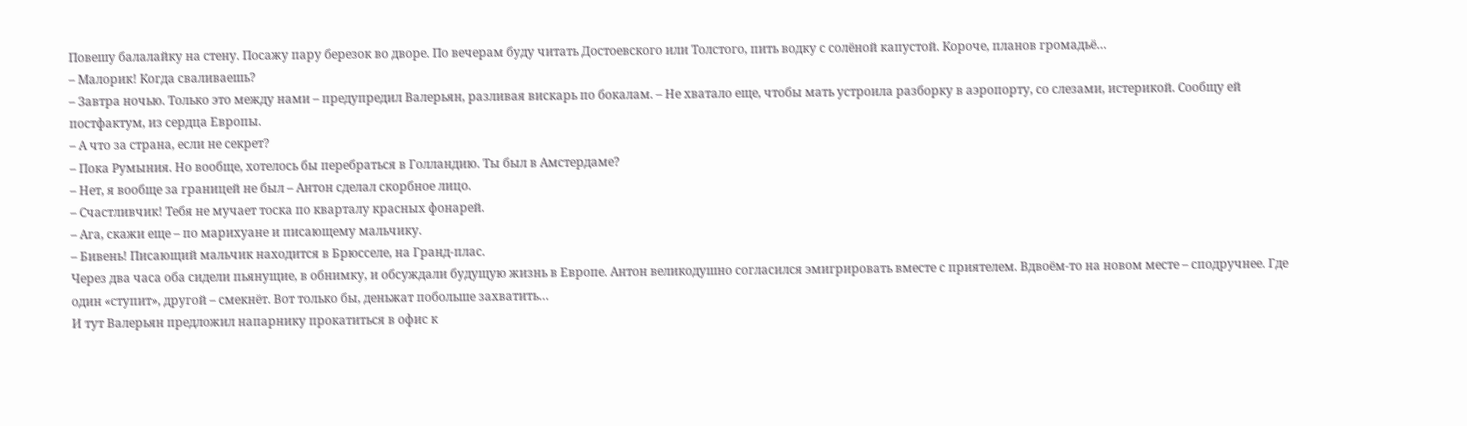Повешу балалайку на стену. Посажу пару березок во дворе. По вечерам буду читать Достоевского или Толстого, пить водку с солёной капустой. Короче, планов громадьё…
– Малорик! Когда сваливаешь?
– Завтра ночью. Только это между нами – предупредил Валерьян, разливая вискарь по бокалам. – Не хватало еще, чтобы мать устроила разборку в аэропорту, со слезами, истерикой. Сообщу ей постфактум, из сердца Европы.
– А что за страна, если не секрет?
– Пока Румыния. Но вообще, хотелось бы перебраться в Голландию. Ты был в Амстердаме?
– Нет, я вообще за границей не был – Антон сделал скорбное лицо.
– Счастливчик! Тебя не мучает тоска по кварталу красных фонарей.
– Ага, скажи еще – по марихуане и писающему мальчику.
– Бивень! Писающий мальчик находится в Брюсселе, на Гранд-плас.
Через два часа оба сидели пьянущие, в обнимку, и обсуждали будущую жизнь в Европе. Антон великодушно согласился эмигрировать вместе с приятелем. Вдвоём-то на новом месте – сподручнее. Где один «ступит», другой – смекнёт. Вот только бы, деньжат побольше захватить…
И тут Валерьян предложил напарнику прокатиться в офис к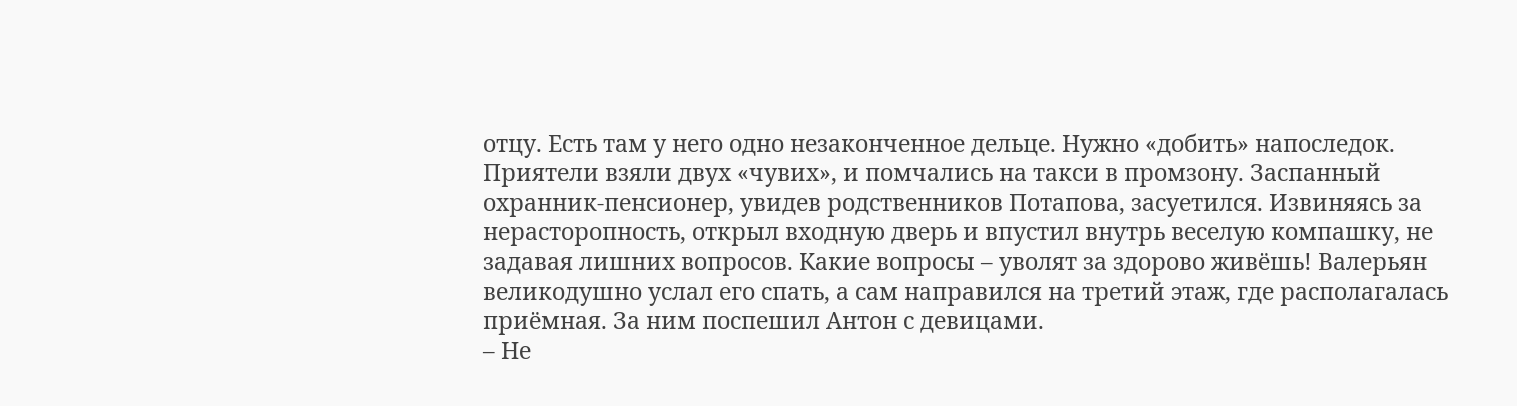отцу. Есть там у него одно незаконченное дельце. Нужно «добить» напоследок.
Приятели взяли двух «чувих», и помчались на такси в промзону. Заспанный охранник-пенсионер, увидев родственников Потапова, засуетился. Извиняясь за нерасторопность, открыл входную дверь и впустил внутрь веселую компашку, не задавая лишних вопросов. Какие вопросы – уволят за здорово живёшь! Валерьян великодушно услал его спать, а сам направился на третий этаж, где располагалась приёмная. За ним поспешил Антон с девицами.
– Не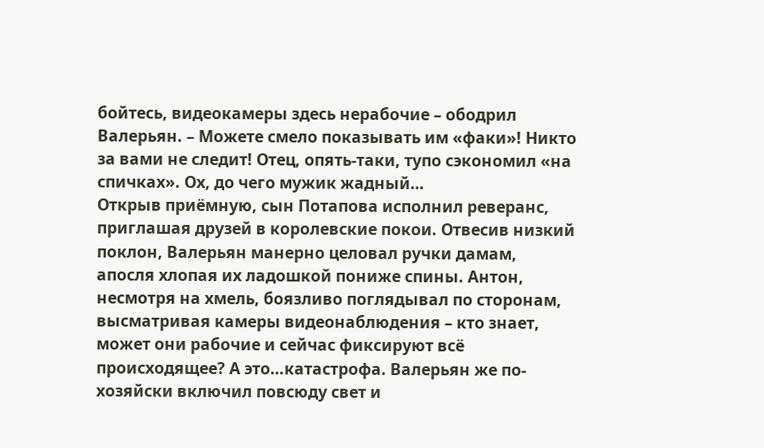бойтесь, видеокамеры здесь нерабочие – ободрил Валерьян. – Можете смело показывать им «факи»! Никто за вами не следит! Отец, опять-таки, тупо сэкономил «на спичках». Ох, до чего мужик жадный…
Открыв приёмную, сын Потапова исполнил реверанс, приглашая друзей в королевские покои. Отвесив низкий поклон, Валерьян манерно целовал ручки дамам, апосля хлопая их ладошкой пониже спины. Антон, несмотря на хмель, боязливо поглядывал по сторонам, высматривая камеры видеонаблюдения – кто знает, может они рабочие и сейчас фиксируют всё происходящее? А это…катастрофа. Валерьян же по-хозяйски включил повсюду свет и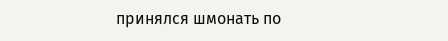принялся шмонать по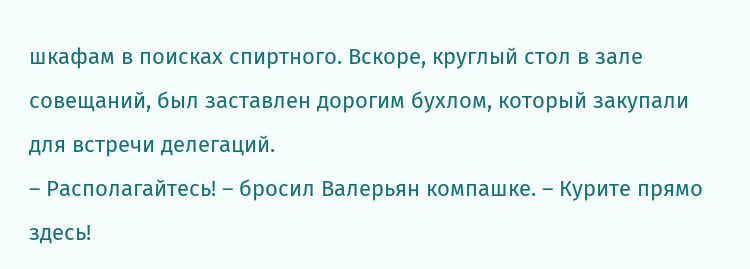шкафам в поисках спиртного. Вскоре, круглый стол в зале совещаний, был заставлен дорогим бухлом, который закупали для встречи делегаций.
– Располагайтесь! – бросил Валерьян компашке. – Курите прямо здесь!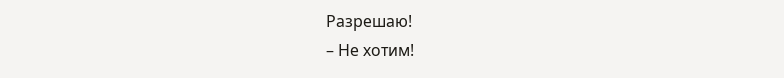Разрешаю!
– Не хотим!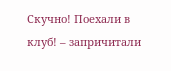Скучно! Поехали в клуб! – запричитали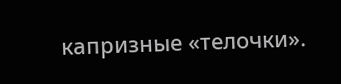капризные «телочки».